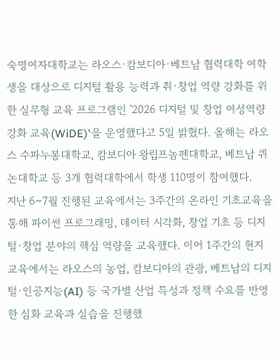숙명여자대학교는 라오스·캄보디아·베트남 협력대학 여학생을 대상으로 디지털 활용 능력과 취·창업 역량 강화를 위한 실무형 교육 프로그램인 '2026 디지털 및 창업 여성역량강화 교육(WiDE)'을 운영했다고 5일 밝혔다. 올해는 라오스 수파누봉대학교, 캄보디아 왕립프놈펜대학교, 베트남 퀴논대학교 등 3개 협력대학에서 학생 110명이 참여했다.
지난 6~7월 진행된 교육에서는 3주간의 온라인 기초교육을 통해 파이썬 프로그래밍, 데이터 시각화, 창업 기초 등 디지털·창업 분야의 핵심 역량을 교육했다. 이어 1주간의 현지 교육에서는 라오스의 농업, 캄보디아의 관광, 베트남의 디지털·인공지능(AI) 등 국가별 산업 특성과 정책 수요를 반영한 심화 교육과 실습을 진행했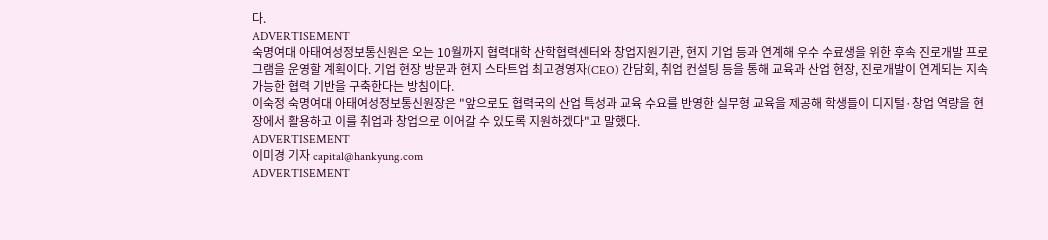다.
ADVERTISEMENT
숙명여대 아태여성정보통신원은 오는 10월까지 협력대학 산학협력센터와 창업지원기관, 현지 기업 등과 연계해 우수 수료생을 위한 후속 진로개발 프로그램을 운영할 계획이다. 기업 현장 방문과 현지 스타트업 최고경영자(CEO) 간담회, 취업 컨설팅 등을 통해 교육과 산업 현장, 진로개발이 연계되는 지속 가능한 협력 기반을 구축한다는 방침이다.
이숙정 숙명여대 아태여성정보통신원장은 "앞으로도 협력국의 산업 특성과 교육 수요를 반영한 실무형 교육을 제공해 학생들이 디지털·창업 역량을 현장에서 활용하고 이를 취업과 창업으로 이어갈 수 있도록 지원하겠다"고 말했다.
ADVERTISEMENT
이미경 기자 capital@hankyung.com
ADVERTISEMENT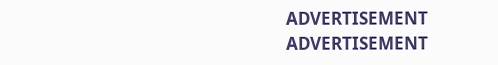ADVERTISEMENT
ADVERTISEMENT